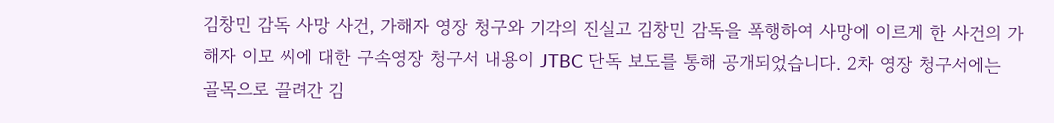김창민 감독 사망 사건, 가해자 영장 청구와 기각의 진실고 김창민 감독을 폭행하여 사망에 이르게 한 사건의 가해자 이모 씨에 대한 구속영장 청구서 내용이 JTBC 단독 보도를 통해 공개되었습니다. 2차 영장 청구서에는 골목으로 끌려간 김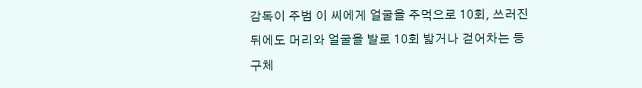감독이 주범 이 씨에게 얼굴을 주먹으로 10회, 쓰러진 뒤에도 머리와 얼굴을 발로 10회 밟거나 걷어차는 등 구체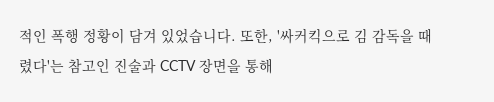적인 폭행 정황이 담겨 있었습니다. 또한, '싸커킥으로 김 감독을 때렸다'는 참고인 진술과 CCTV 장면을 통해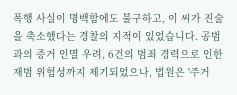폭행 사실이 명백함에도 불구하고, 이 씨가 진술을 축소했다는 경찰의 지적이 있었습니다. 공범과의 증거 인멸 우려, 6건의 범죄 경력으로 인한 재범 위험성까지 제기되었으나, 법원은 '주거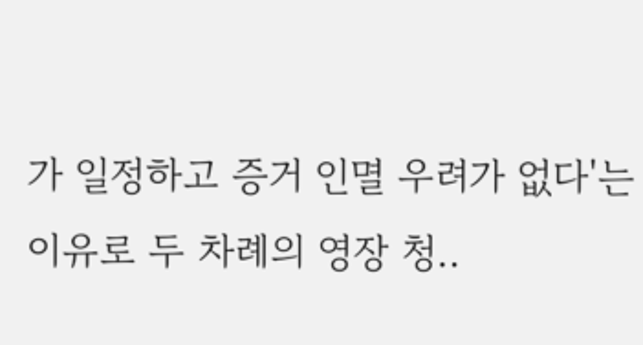가 일정하고 증거 인멸 우려가 없다'는 이유로 두 차례의 영장 청..